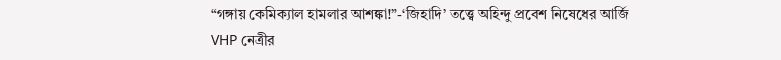“গঙ্গায় কেমিক্যাল হামলার আশঙ্কা!”-‘জিহাদি’ তত্ত্বে অহিন্দু প্রবেশ নিষেধের আর্জি VHP নেত্রীর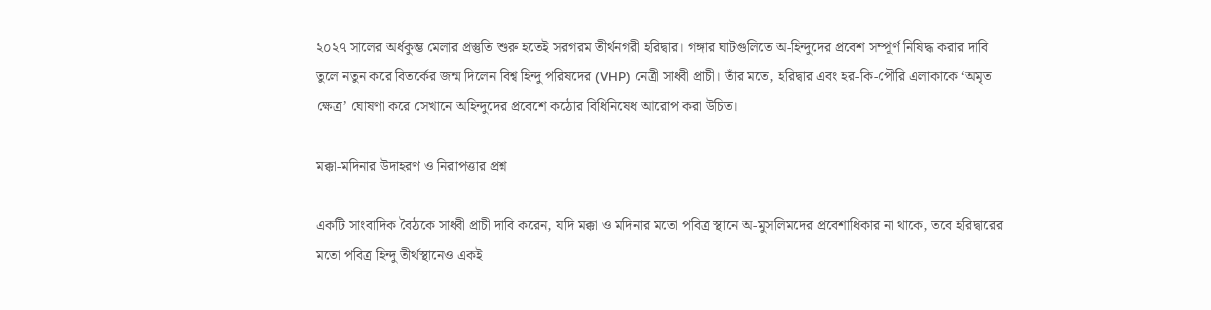২০২৭ সালের অর্ধকুম্ভ মেলার প্রস্তুতি শুরু হতেই সরগরম তীর্থনগরী হরিদ্বার। গঙ্গার ঘাটগুলিতে অ-হিন্দুদের প্রবেশ সম্পূর্ণ নিষিদ্ধ করার দাবি তুলে নতুন করে বিতর্কের জন্ম দিলেন বিশ্ব হিন্দু পরিষদের (VHP) নেত্রী সাধ্বী প্রাচী। তাঁর মতে, হরিদ্বার এবং হর-কি-পৌরি এলাকাকে ‘অমৃত ক্ষেত্র’ ঘোষণা করে সেখানে অহিন্দুদের প্রবেশে কঠোর বিধিনিষেধ আরোপ করা উচিত।

মক্কা-মদিনার উদাহরণ ও নিরাপত্তার প্রশ্ন

একটি সাংবাদিক বৈঠকে সাধ্বী প্রাচী দাবি করেন, যদি মক্কা ও মদিনার মতো পবিত্র স্থানে অ-মুসলিমদের প্রবেশাধিকার না থাকে, তবে হরিদ্বারের মতো পবিত্র হিন্দু তীর্থস্থানেও একই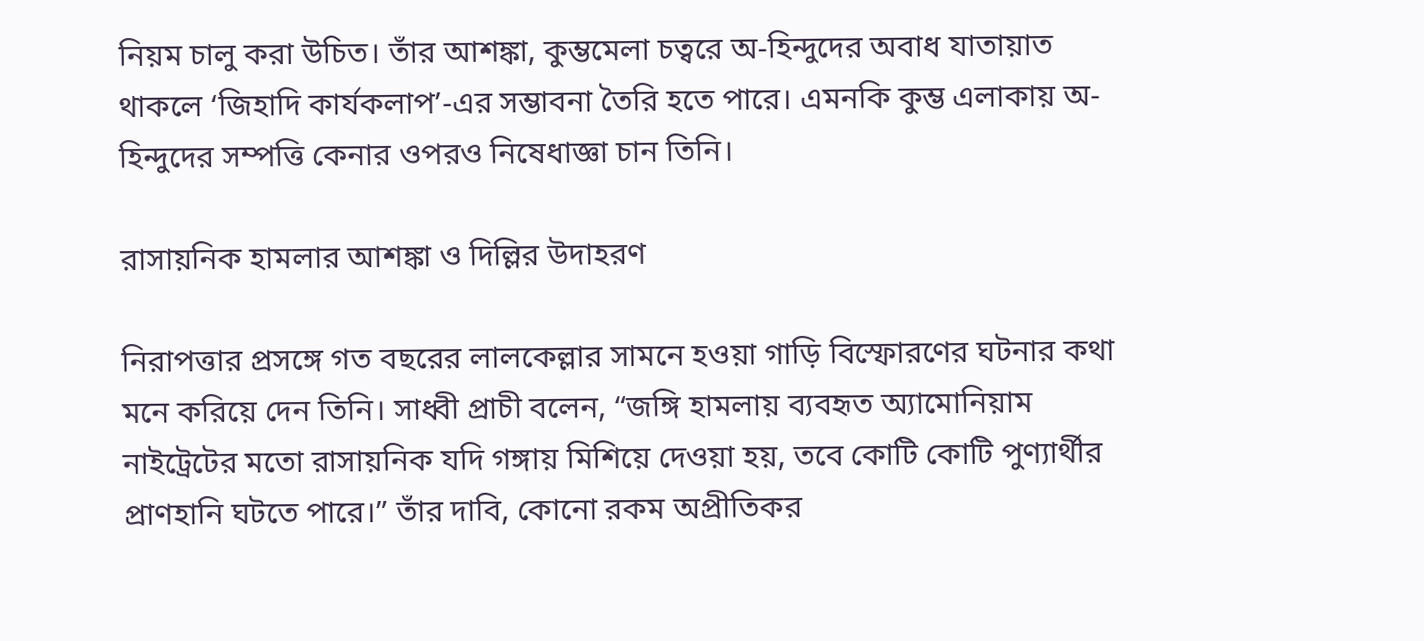নিয়ম চালু করা উচিত। তাঁর আশঙ্কা, কুম্ভমেলা চত্বরে অ-হিন্দুদের অবাধ যাতায়াত থাকলে ‘জিহাদি কার্যকলাপ’-এর সম্ভাবনা তৈরি হতে পারে। এমনকি কুম্ভ এলাকায় অ-হিন্দুদের সম্পত্তি কেনার ওপরও নিষেধাজ্ঞা চান তিনি।

রাসায়নিক হামলার আশঙ্কা ও দিল্লির উদাহরণ

নিরাপত্তার প্রসঙ্গে গত বছরের লালকেল্লার সামনে হওয়া গাড়ি বিস্ফোরণের ঘটনার কথা মনে করিয়ে দেন তিনি। সাধ্বী প্রাচী বলেন, “জঙ্গি হামলায় ব্যবহৃত অ্যামোনিয়াম নাইট্রেটের মতো রাসায়নিক যদি গঙ্গায় মিশিয়ে দেওয়া হয়, তবে কোটি কোটি পুণ্যার্থীর প্রাণহানি ঘটতে পারে।” তাঁর দাবি, কোনো রকম অপ্রীতিকর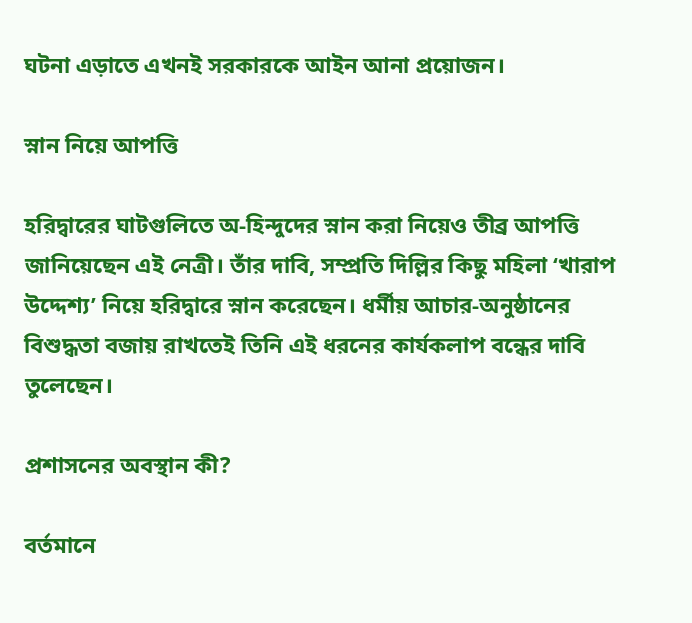ঘটনা এড়াতে এখনই সরকারকে আইন আনা প্রয়োজন।

স্নান নিয়ে আপত্তি

হরিদ্বারের ঘাটগুলিতে অ-হিন্দুদের স্নান করা নিয়েও তীব্র আপত্তি জানিয়েছেন এই নেত্রী। তাঁর দাবি, সম্প্রতি দিল্লির কিছু মহিলা ‘খারাপ উদ্দেশ্য’ নিয়ে হরিদ্বারে স্নান করেছেন। ধর্মীয় আচার-অনুষ্ঠানের বিশুদ্ধতা বজায় রাখতেই তিনি এই ধরনের কার্যকলাপ বন্ধের দাবি তুলেছেন।

প্রশাসনের অবস্থান কী?

বর্তমানে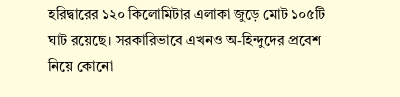হরিদ্বারের ১২০ কিলোমিটার এলাকা জুড়ে মোট ১০৫টি ঘাট রয়েছে। সরকারিভাবে এখনও অ-হিন্দুদের প্রবেশ নিয়ে কোনো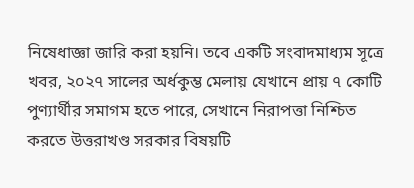নিষেধাজ্ঞা জারি করা হয়নি। তবে একটি সংবাদমাধ্যম সূত্রে খবর, ২০২৭ সালের অর্ধকুম্ভ মেলায় যেখানে প্রায় ৭ কোটি পুণ্যার্থীর সমাগম হতে পারে, সেখানে নিরাপত্তা নিশ্চিত করতে উত্তরাখণ্ড সরকার বিষয়টি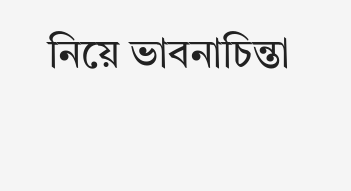নিয়ে ভাবনাচিন্তা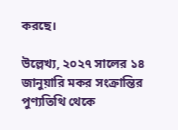করছে।

উল্লেখ্য, ২০২৭ সালের ১৪ জানুয়ারি মকর সংক্রান্তির পুণ্যতিথি থেকে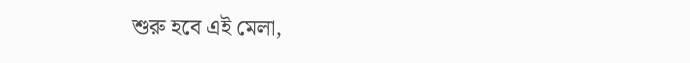শুরু হবে এই মেলা,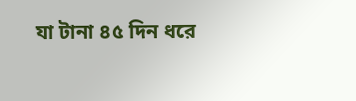যা টানা ৪৫ দিন ধরে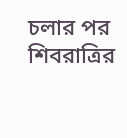চলার পর শিবরাত্রির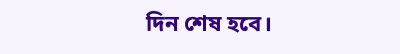দিন শেষ হবে।